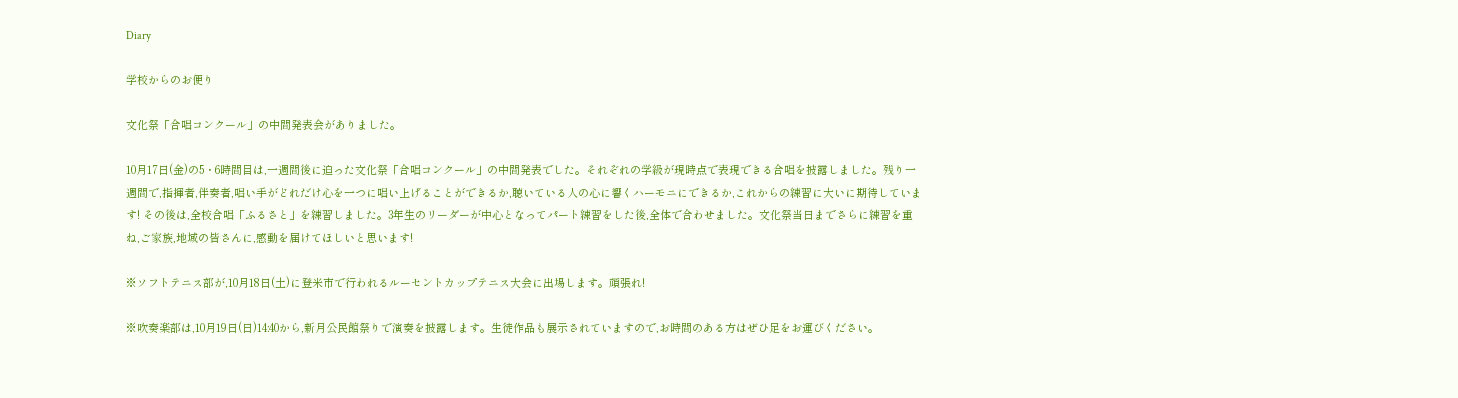Diary

学校からのお便り

文化祭「合唱コンクール」の中間発表会がありました。

10月17日(金)の5・6時間目は,一週間後に迫った文化祭「合唱コンクール」の中間発表でした。それぞれの学級が現時点で表現できる合唱を披露しました。残り一週間で,指揮者,伴奏者,唱い手がどれだけ心を一つに唱い上げることができるか,聴いている人の心に響くハーモニにできるか,これからの練習に大いに期待しています! その後は,全校合唱「ふるさと」を練習しました。3年生のリーダーが中心となってパート練習をした後,全体で合わせました。文化祭当日までさらに練習を重ね,ご家族,地域の皆さんに,感動を届けてほしいと思います!

※ソフトテニス部が,10月18日(土)に登米市で行われるルーセントカップテニス大会に出場します。頑張れ!

※吹奏楽部は,10月19日(日)14:40から,新月公民館祭りで演奏を披露します。生徒作品も展示されていますので,お時間のある方はぜひ足をお運びください。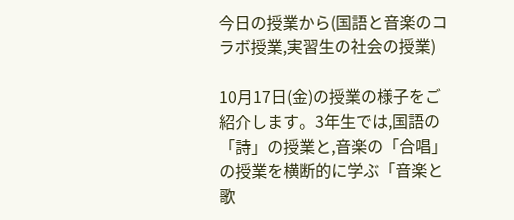今日の授業から(国語と音楽のコラボ授業,実習生の社会の授業)

10月17日(金)の授業の様子をご紹介します。3年生では,国語の「詩」の授業と,音楽の「合唱」の授業を横断的に学ぶ「音楽と歌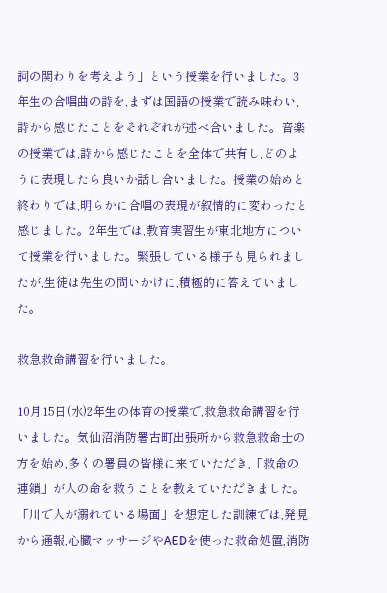詞の関わりを考えよう」という授業を行いました。3年生の合唱曲の詩を,まずは国語の授業で読み味わい,詩から感じたことをそれぞれが述べ合いました。音楽の授業では,詩から感じたことを全体で共有し,どのように表現したら良いか話し合いました。授業の始めと終わりでは,明らかに合唱の表現が叙情的に変わったと感じました。2年生では,教育実習生が東北地方について授業を行いました。緊張している様子も見られましたが,生徒は先生の問いかけに,積極的に答えていました。

救急救命講習を行いました。

10月15日(水)2年生の体育の授業で,救急救命講習を行いました。気仙沼消防署古町出張所から救急救命士の方を始め,多くの署員の皆様に来ていただき,「救命の連鎖」が人の命を救うことを教えていただきました。「川で人が溺れている場面」を想定した訓練では,発見から通報,心臓マッサージやAEDを使った救命処置,消防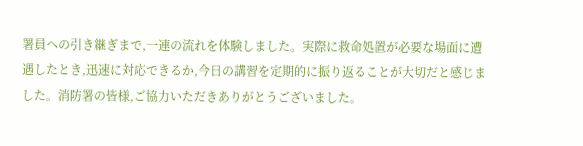署員への引き継ぎまで,一連の流れを体験しました。実際に救命処置が必要な場面に遭遇したとき,迅速に対応できるか,今日の講習を定期的に振り返ることが大切だと感じました。消防署の皆様,ご協力いただきありがとうございました。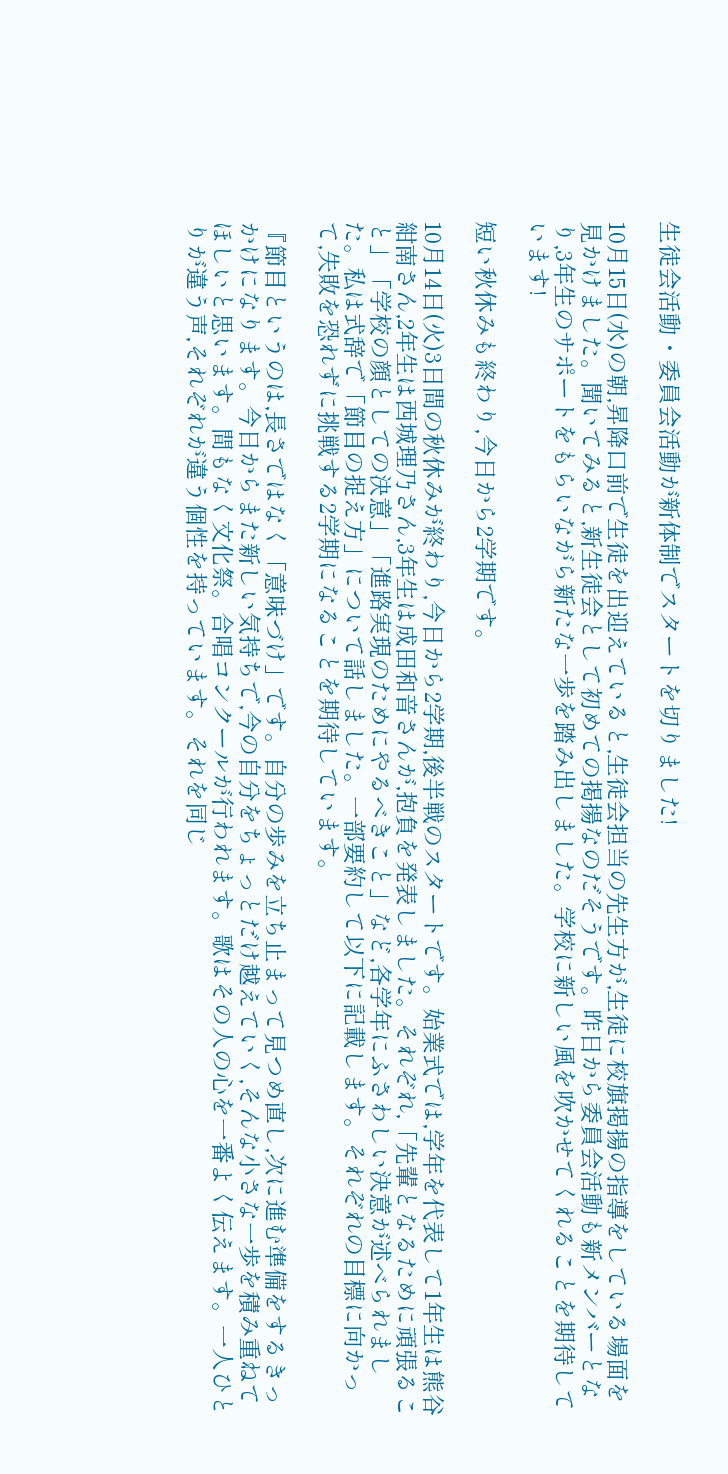生徒会活動・委員会活動が新体制でスタートを切りました!

10月15日(水)の朝,昇降口前で生徒を出迎えていると,生徒会担当の先生方が,生徒に校旗掲揚の指導をしている場面を見かけました。聞いてみると,新生徒会として初めての掲揚なのだそうです。昨日から委員会活動も新メンバーとなり,3年生のサポートをもらいながら新たな一歩を踏み出しました。学校に新しい風を吹かせてくれることを期待しています!

短い秋休みも終わり,今日から2学期です。

10月14日(火)3日間の秋休みが終わり,今日から2学期,後半戦のスタートです。始業式では,学年を代表して1年生は熊谷紺南さん,2年生は西城理乃さん,3年生は成田和音さんが,抱負を発表しました。それぞれ,「先輩となるために頑張ること」「学校の顔としての決意」「進路実現のためにやるべきこと」など,各学年にふさわしい決意が述べられました。私は式辞で「節目の捉え方」について話しました。一部要約して以下に記載します。それぞれの目標に向かって,失敗を恐れずに挑戦する2学期になることを期待しています。

『節目というのは,長さではなく「意味づけ」です。自分の歩みを立ち止まって見つめ直し,次に進む準備をするきっかけになります。今日からまた新しい気持ちで,今の自分をちょっとだけ越えていく,そんな小さな一歩を積み重ねてほしいと思います。間もなく文化祭。合唱コンクールが行われます。歌はその人の心を一番よく伝えます。一人ひとりが違う声,それぞれが違う個性を持っています。それを同じ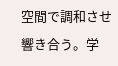空間で調和させ響き合う。学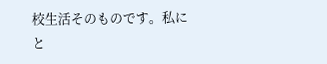校生活そのものです。私にと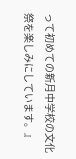って初めての新月中学校の文化祭を楽しみにしています。』